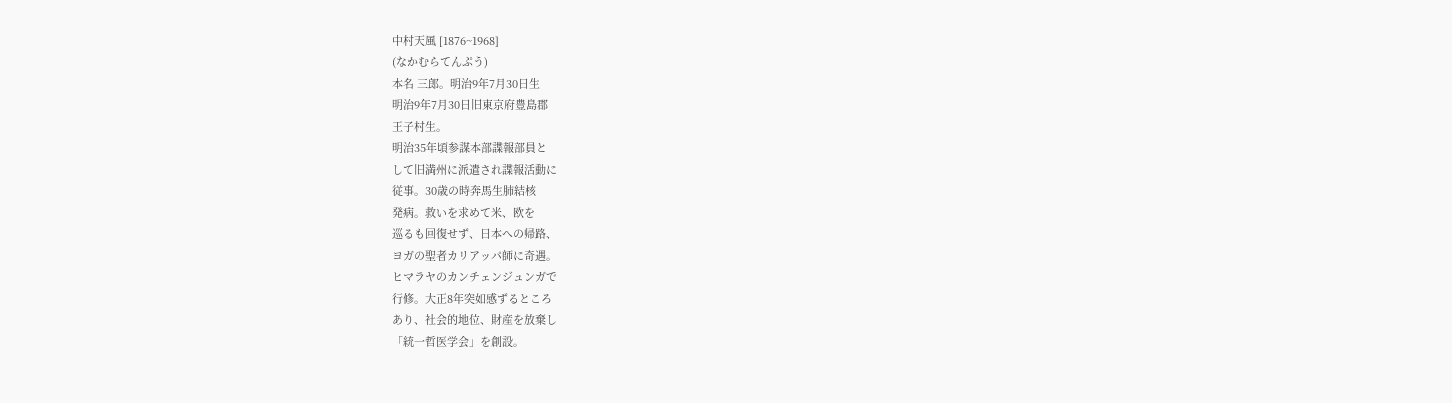中村天風 [1876~1968]
(なかむらてんぷう)
本名 三郎。明治9年7月30日生
明治9年7月30日旧東京府豊島郡
王子村生。
明治35年頃参謀本部諜報部員と
して旧満州に派遣され諜報活動に
従事。30歳の時奔馬生肺結核
発病。救いを求めて米、欧を
巡るも回復せず、日本への帰路、
ヨガの聖者カリアッパ師に奇遇。
ヒマラヤのカンチェンジュンガで
行修。大正8年突如感ずるところ
あり、社会的地位、財産を放棄し
「統一哲医学会」を創設。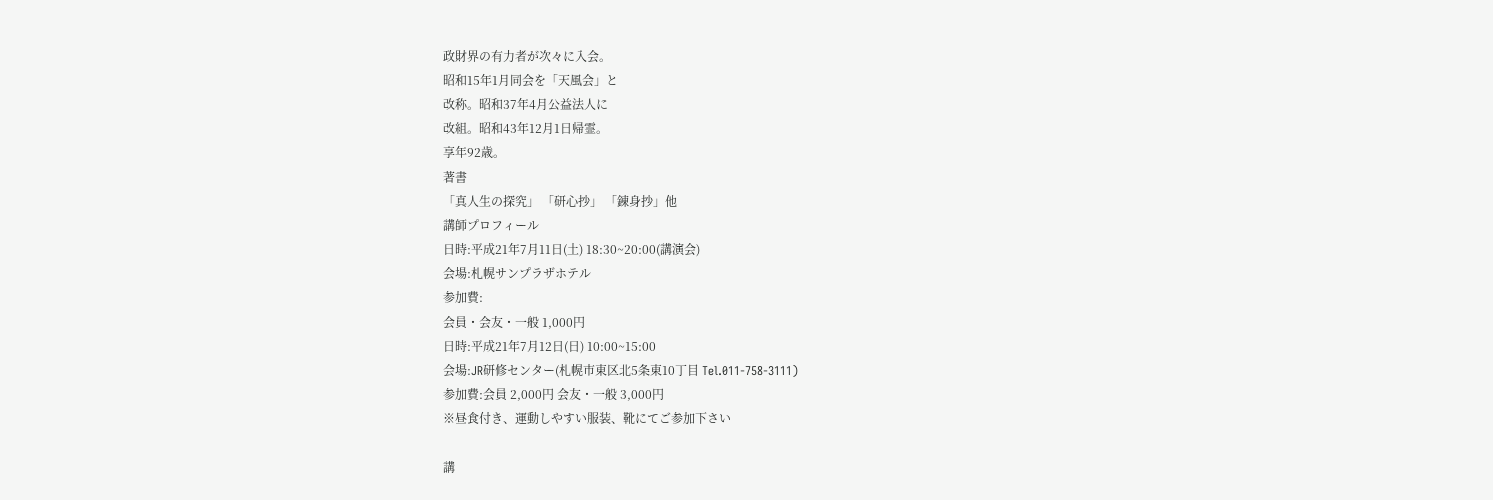政財界の有力者が次々に入会。
昭和15年1月同会を「天風会」と
改称。昭和37年4月公益法人に
改組。昭和43年12月1日帰霊。
享年92歳。
著書
「真人生の探究」 「研心抄」 「錬身抄」他
講師プロフィール
日時:平成21年7月11日(土) 18:30~20:00(講演会)
会場:札幌サンプラザホテル
参加費:
会員・会友・一般 1,000円
日時:平成21年7月12日(日) 10:00~15:00
会場:JR研修センター(札幌市東区北5条東10丁目 Tel.011-758-3111)
参加費:会員 2,000円 会友・一般 3,000円
※昼食付き、運動しやすい服装、靴にてご参加下さい

講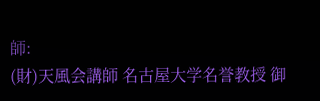師:
(財)天風会講師 名古屋大学名誉教授 御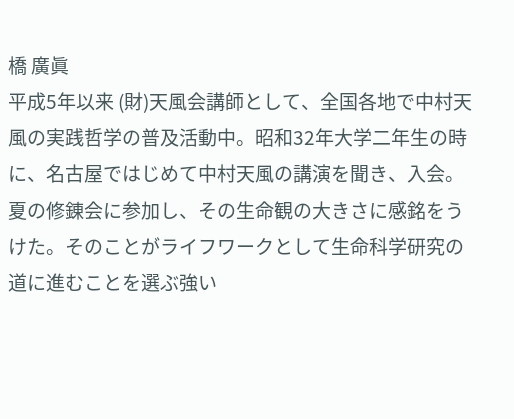橋 廣眞
平成5年以来 (財)天風会講師として、全国各地で中村天風の実践哲学の普及活動中。昭和32年大学二年生の時に、名古屋ではじめて中村天風の講演を聞き、入会。夏の修錬会に参加し、その生命観の大きさに感銘をうけた。そのことがライフワークとして生命科学研究の道に進むことを選ぶ強い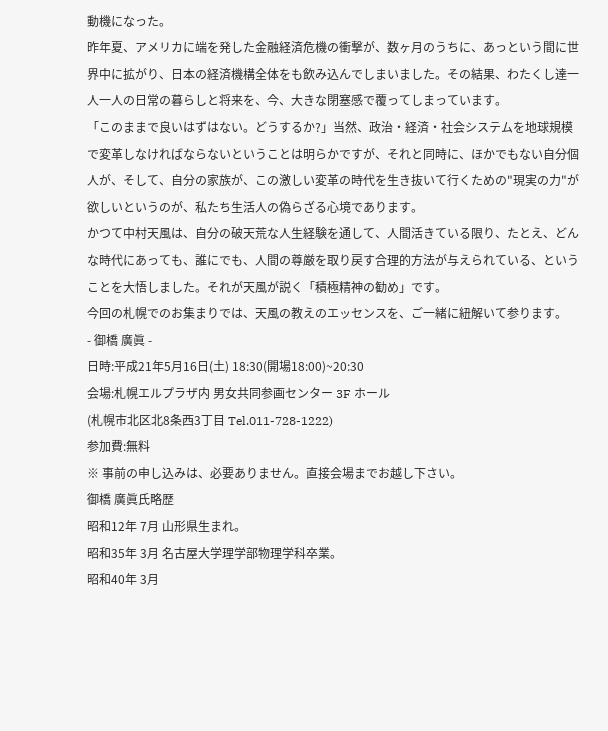動機になった。
昨年夏、アメリカに端を発した金融経済危機の衝撃が、数ヶ月のうちに、あっという間に世界中に拡がり、日本の経済機構全体をも飲み込んでしまいました。その結果、わたくし達一人一人の日常の暮らしと将来を、今、大きな閉塞感で覆ってしまっています。
「このままで良いはずはない。どうするか?」当然、政治・経済・社会システムを地球規模で変革しなければならないということは明らかですが、それと同時に、ほかでもない自分個人が、そして、自分の家族が、この激しい変革の時代を生き抜いて行くための"現実の力"が欲しいというのが、私たち生活人の偽らざる心境であります。
かつて中村天風は、自分の破天荒な人生経験を通して、人間活きている限り、たとえ、どんな時代にあっても、誰にでも、人間の尊厳を取り戻す合理的方法が与えられている、ということを大悟しました。それが天風が説く「積極精神の勧め」です。
今回の札幌でのお集まりでは、天風の教えのエッセンスを、ご一緒に紐解いて参ります。
- 御橋 廣眞 -
日時:平成21年5月16日(土) 18:30(開場18:00)~20:30
会場:札幌エルプラザ内 男女共同参画センター 3F ホール
(札幌市北区北8条西3丁目 Tel.011-728-1222)
参加費:無料
※ 事前の申し込みは、必要ありません。直接会場までお越し下さい。
御橋 廣眞氏略歴
昭和12年 7月 山形県生まれ。
昭和35年 3月 名古屋大学理学部物理学科卒業。
昭和40年 3月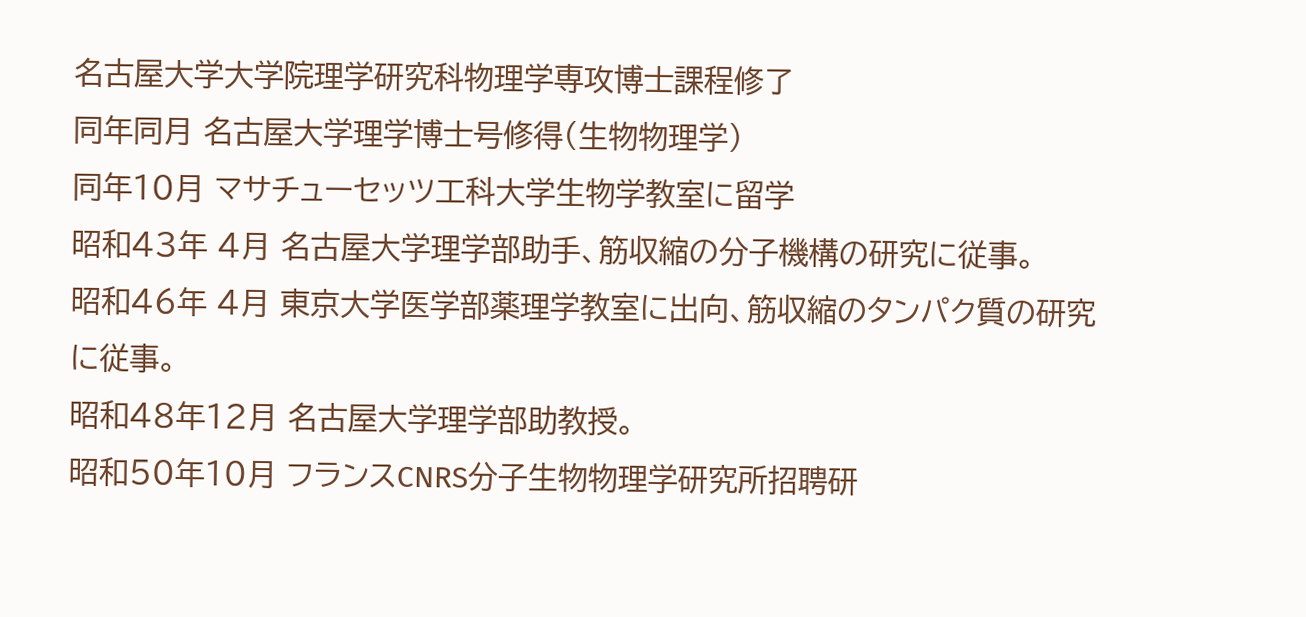名古屋大学大学院理学研究科物理学専攻博士課程修了
同年同月 名古屋大学理学博士号修得(生物物理学)
同年10月 マサチューセッツ工科大学生物学教室に留学
昭和43年 4月 名古屋大学理学部助手、筋収縮の分子機構の研究に従事。
昭和46年 4月 東京大学医学部薬理学教室に出向、筋収縮のタンパク質の研究に従事。
昭和48年12月 名古屋大学理学部助教授。
昭和50年10月 フランスCNRS分子生物物理学研究所招聘研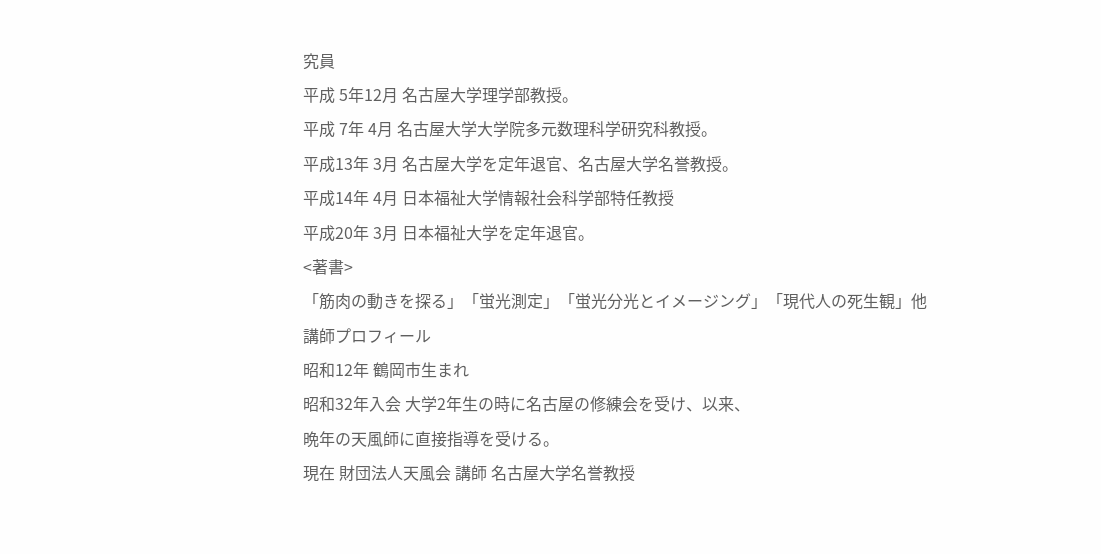究員
平成 5年12月 名古屋大学理学部教授。
平成 7年 4月 名古屋大学大学院多元数理科学研究科教授。
平成13年 3月 名古屋大学を定年退官、名古屋大学名誉教授。
平成14年 4月 日本福祉大学情報社会科学部特任教授
平成20年 3月 日本福祉大学を定年退官。
<著書>
「筋肉の動きを探る」「蛍光測定」「蛍光分光とイメージング」「現代人の死生観」他
講師プロフィール
昭和12年 鶴岡市生まれ
昭和32年入会 大学2年生の時に名古屋の修練会を受け、以来、
晩年の天風師に直接指導を受ける。
現在 財団法人天風会 講師 名古屋大学名誉教授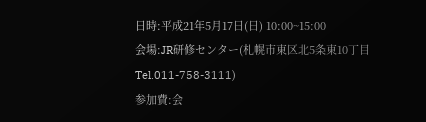日時:平成21年5月17日(日) 10:00~15:00
会場:JR研修センター(札幌市東区北5条東10丁目 Tel.011-758-3111)
参加費:会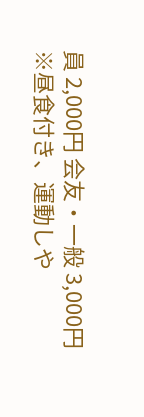員 2,000円 会友・一般 3,000円
※昼食付き、運動しや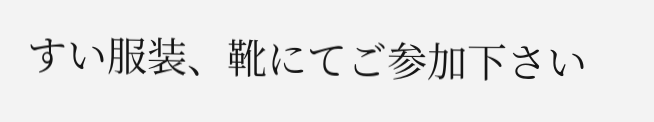すい服装、靴にてご参加下さい